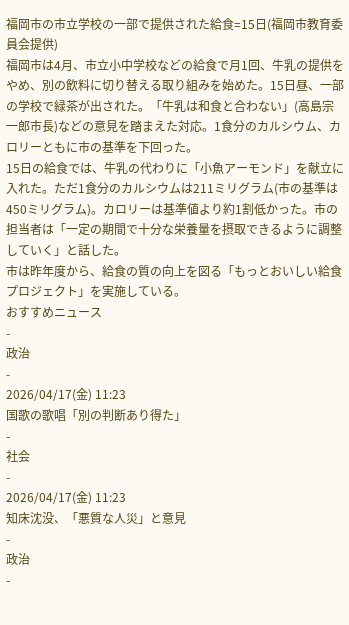福岡市の市立学校の一部で提供された給食=15日(福岡市教育委員会提供)
福岡市は4月、市立小中学校などの給食で月1回、牛乳の提供をやめ、別の飲料に切り替える取り組みを始めた。15日昼、一部の学校で緑茶が出された。「牛乳は和食と合わない」(高島宗一郎市長)などの意見を踏まえた対応。1食分のカルシウム、カロリーともに市の基準を下回った。
15日の給食では、牛乳の代わりに「小魚アーモンド」を献立に入れた。ただ1食分のカルシウムは211ミリグラム(市の基準は450ミリグラム)。カロリーは基準値より約1割低かった。市の担当者は「一定の期間で十分な栄養量を摂取できるように調整していく」と話した。
市は昨年度から、給食の質の向上を図る「もっとおいしい給食プロジェクト」を実施している。
おすすめニュース
-
政治
-
2026/04/17(金) 11:23
国歌の歌唱「別の判断あり得た」
-
社会
-
2026/04/17(金) 11:23
知床沈没、「悪質な人災」と意見
-
政治
-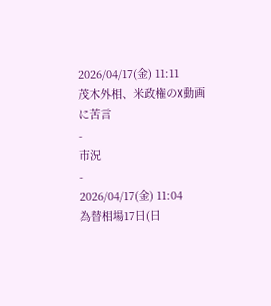2026/04/17(金) 11:11
茂木外相、米政権のX動画に苦言
-
市況
-
2026/04/17(金) 11:04
為替相場17日(日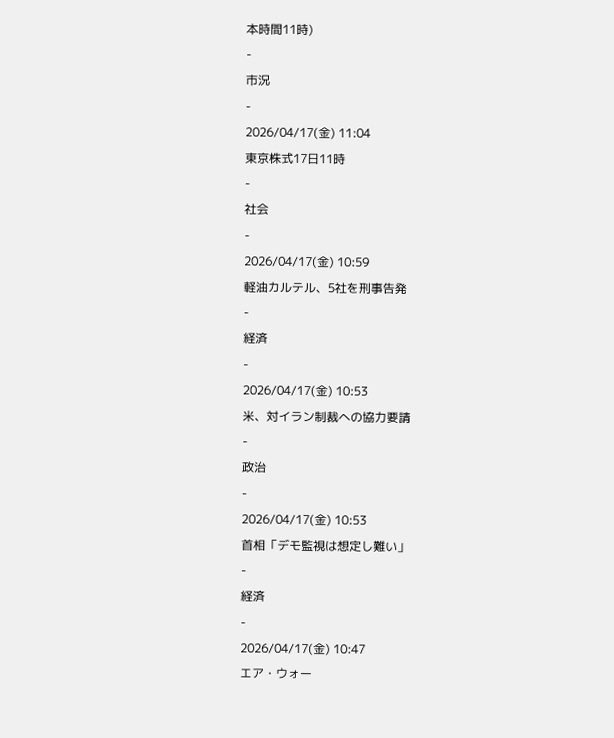本時間11時)
-
市況
-
2026/04/17(金) 11:04
東京株式17日11時
-
社会
-
2026/04/17(金) 10:59
軽油カルテル、5社を刑事告発
-
経済
-
2026/04/17(金) 10:53
米、対イラン制裁への協力要請
-
政治
-
2026/04/17(金) 10:53
首相「デモ監視は想定し難い」
-
経済
-
2026/04/17(金) 10:47
エア・ウォー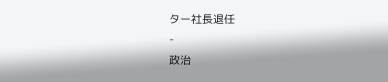ター社長退任
-
政治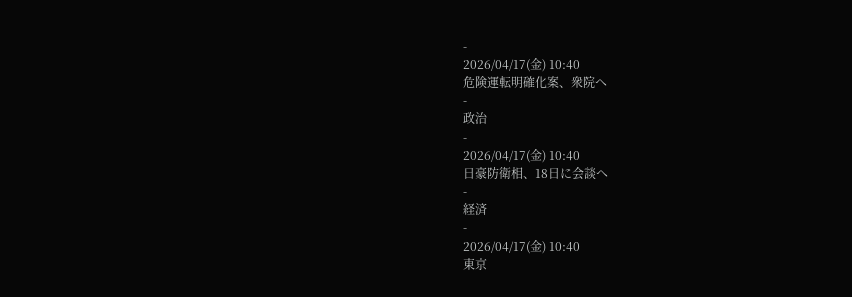-
2026/04/17(金) 10:40
危険運転明確化案、衆院へ
-
政治
-
2026/04/17(金) 10:40
日豪防衛相、18日に会談へ
-
経済
-
2026/04/17(金) 10:40
東京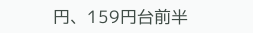円、159円台前半